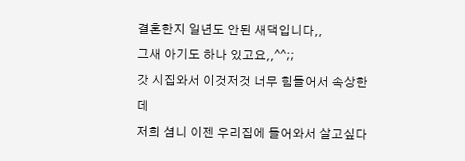결혼한지 일년도 안된 새댁입니다,,
그새 아기도 하나 있고요,,^^;;
갓 시집와서 이것저것 너무 힘들어서 속상한데
저희 셤니 이젠 우리집에 들어와서 살고싶다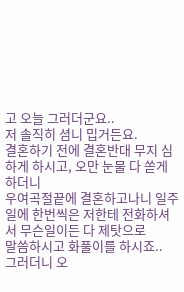고 오늘 그러더군요..
저 솔직히 셤니 밉거든요.
결혼하기 전에 결혼반대 무지 심하게 하시고, 오만 눈물 다 쏟게 하더니
우여곡절끝에 결혼하고나니 일주일에 한번씩은 저한테 전화하셔서 무슨일이든 다 제탓으로
말씀하시고 화풀이를 하시죠..
그러더니 오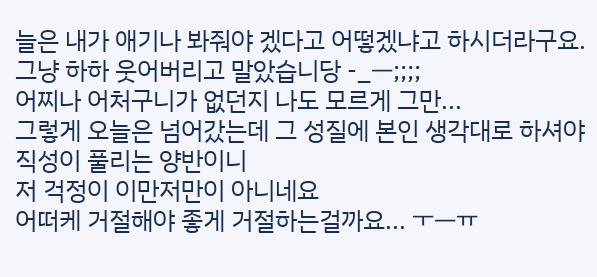늘은 내가 애기나 봐줘야 겠다고 어떻겠냐고 하시더라구요.
그냥 하하 웃어버리고 말았습니당 -_ㅡ;;;;
어찌나 어처구니가 없던지 나도 모르게 그만...
그렇게 오늘은 넘어갔는데 그 성질에 본인 생각대로 하셔야 직성이 풀리는 양반이니
저 걱정이 이만저만이 아니네요
어떠케 거절해야 좋게 거절하는걸까요... ㅜㅡㅠ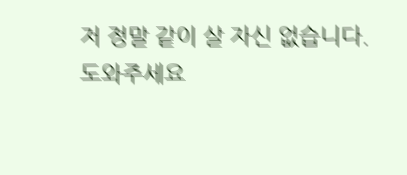저 정말 같이 살 자신 없습니다.
도와주세요